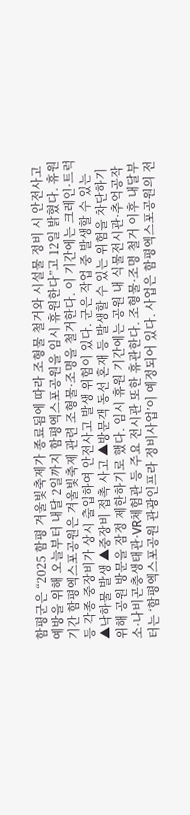함평군은 “2025 함평 겨울빛축제가 종료됨에 따라 조형물 철거와 시설물 정비 시 안전사고 예방을 위해 오늘부터 내달 2일까지 함평엑스포공원을 임시 휴원한다”고 12일 밝혔다. 휴원 기간 함평엑스포공원은 겨울빛축제 관련 조형물·조명을 철거한다. 이 기간에는 크레인·트럭 등 각종 중장비가 상시 출입하여 안전사고 발생 위험이 있다. 군은 작업 중 발생할 수 있는 ▲낙하물 발생 ▲중장비 접촉 사고 ▲방문객 동선 혼재 등 발생할 수 있는 위험을 차단하기 위해 공원 방문을 잠정 제한하기로 했다. 임시 휴원 기간에는 공원 내 식물전시관·추억공작소·나비곤충생태관·VR체험관 등 주요 전시관 또한 휴관한다. 조형물·조명 철거 이후 내달부터는 ‘함평엑스포공원 관광인프라 정비사업’이 예정되어 있다. 사업은 함평엑스포공원의 전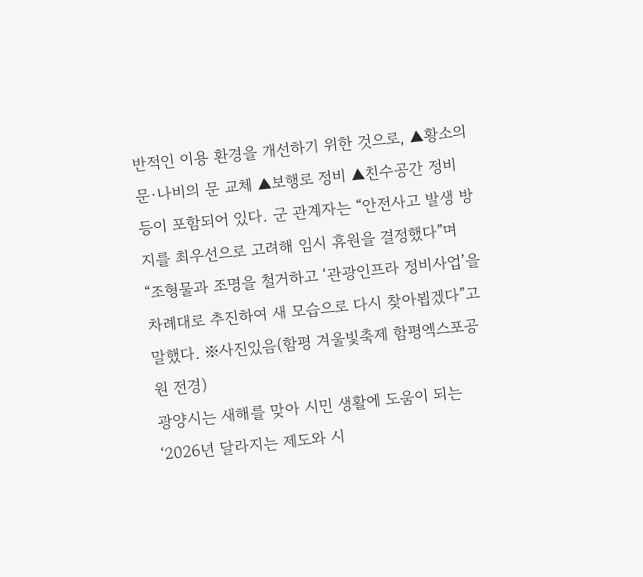반적인 이용 환경을 개선하기 위한 것으로, ▲황소의 문·나비의 문 교체 ▲보행로 정비 ▲친수공간 정비 등이 포함되어 있다. 군 관계자는 “안전사고 발생 방지를 최우선으로 고려해 임시 휴원을 결정했다”며 “조형물과 조명을 철거하고 ‘관광인프라 정비사업’을 차례대로 추진하여 새 모습으로 다시 찾아뵙겠다”고 말했다. ※사진있음(함평 겨울빛축제 함평엑스포공원 전경)
광양시는 새해를 맞아 시민 생활에 도움이 되는 ‘2026년 달라지는 제도와 시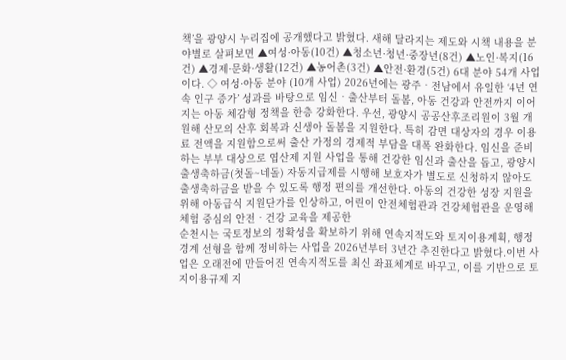책’을 광양시 누리집에 공개했다고 밝혔다. 새해 달라지는 제도와 시책 내용을 분야별로 살펴보면 ▲여성·아동(10건) ▲청소년·청년·중장년(8건) ▲노인·복지(16건) ▲경제·문화·생활(12건) ▲농어촌(3건) ▲안전·환경(5건) 6대 분야 54개 사업이다. ◇ 여성·아동 분야 (10개 사업) 2026년에는 광주‧전남에서 유일한 ‘4년 연속 인구 증가’ 성과를 바탕으로 임신‧출산부터 돌봄, 아동 건강과 안전까지 이어지는 아동 체감형 정책을 한층 강화한다. 우선, 광양시 공공산후조리원이 3월 개원해 산모의 산후 회복과 신생아 돌봄을 지원한다. 특히 감면 대상자의 경우 이용료 전액을 지원함으로써 출산 가정의 경제적 부담을 대폭 완화한다. 임신을 준비하는 부부 대상으로 엽산제 지원 사업을 통해 건강한 임신과 출산을 돕고, 광양시 출생축하금(첫돌~네돌) 자동지급제를 시행해 보호자가 별도로 신청하지 않아도 출생축하금을 받을 수 있도록 행정 편의를 개선한다. 아동의 건강한 성장 지원을 위해 아동급식 지원단가를 인상하고, 어린이 안전체험관과 건강체험관을 운영해 체험 중심의 안전‧건강 교육을 제공한
순천시는 국토정보의 정확성을 확보하기 위해 연속지적도와 토지이용계획, 행정경계 선형을 함께 정비하는 사업을 2026년부터 3년간 추진한다고 밝혔다.이번 사업은 오래전에 만들어진 연속지적도를 최신 좌표체계로 바꾸고, 이를 기반으로 토지이용규제 지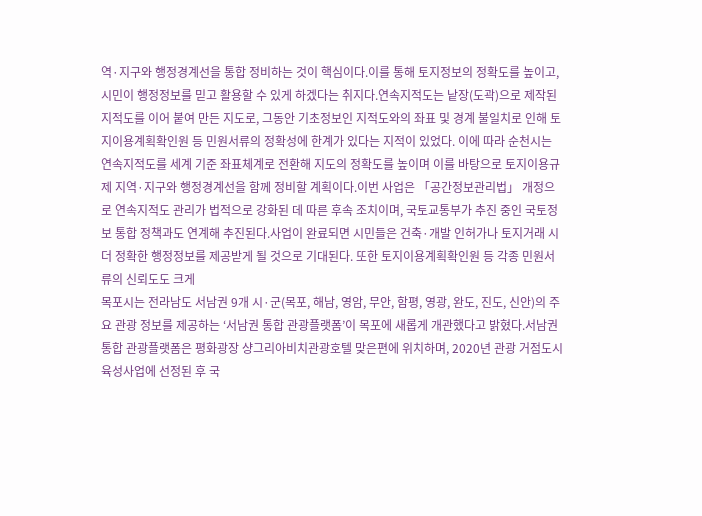역·지구와 행정경계선을 통합 정비하는 것이 핵심이다.이를 통해 토지정보의 정확도를 높이고, 시민이 행정정보를 믿고 활용할 수 있게 하겠다는 취지다.연속지적도는 낱장(도곽)으로 제작된 지적도를 이어 붙여 만든 지도로, 그동안 기초정보인 지적도와의 좌표 및 경계 불일치로 인해 토지이용계획확인원 등 민원서류의 정확성에 한계가 있다는 지적이 있었다. 이에 따라 순천시는 연속지적도를 세계 기준 좌표체계로 전환해 지도의 정확도를 높이며 이를 바탕으로 토지이용규제 지역·지구와 행정경계선을 함께 정비할 계획이다.이번 사업은 「공간정보관리법」 개정으로 연속지적도 관리가 법적으로 강화된 데 따른 후속 조치이며, 국토교통부가 추진 중인 국토정보 통합 정책과도 연계해 추진된다.사업이 완료되면 시민들은 건축·개발 인허가나 토지거래 시 더 정확한 행정정보를 제공받게 될 것으로 기대된다. 또한 토지이용계획확인원 등 각종 민원서류의 신뢰도도 크게
목포시는 전라남도 서남권 9개 시·군(목포, 해남, 영암, 무안, 함평, 영광, 완도, 진도, 신안)의 주요 관광 정보를 제공하는 ‘서남권 통합 관광플랫폼’이 목포에 새롭게 개관했다고 밝혔다.서남권 통합 관광플랫폼은 평화광장 샹그리아비치관광호텔 맞은편에 위치하며, 2020년 관광 거점도시 육성사업에 선정된 후 국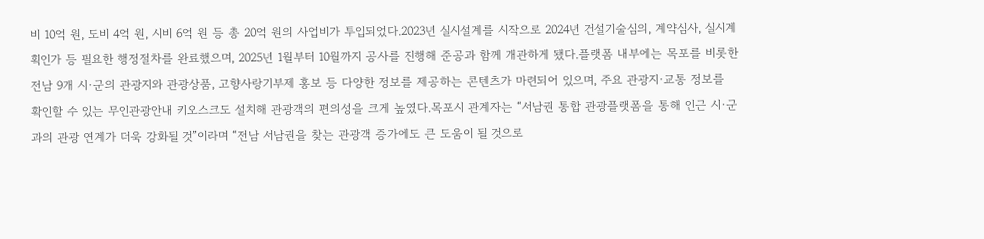비 10억 원, 도비 4억 원, 시비 6억 원 등 총 20억 원의 사업비가 투입되었다.2023년 실시설계를 시작으로 2024년 건설기술심의, 계약심사, 실시계획인가 등 필요한 행정절차를 완료했으며, 2025년 1월부터 10월까지 공사를 진행해 준공과 함께 개관하게 됐다.플랫폼 내부에는 목포를 비롯한 전남 9개 시·군의 관광지와 관광상품, 고향사랑기부제 홍보 등 다양한 정보를 제공하는 콘텐츠가 마련되어 있으며, 주요 관광지·교통 정보를 확인할 수 있는 무인관광안내 키오스크도 설치해 관광객의 편의성을 크게 높였다.목포시 관계자는 “서남권 통합 관광플랫폼을 통해 인근 시·군과의 관광 연계가 더욱 강화될 것”이라며 “전남 서남권을 찾는 관광객 증가에도 큰 도움이 될 것으로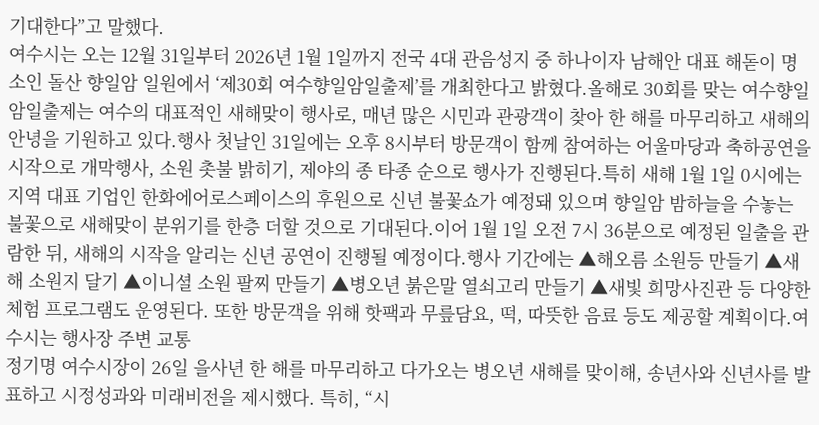기대한다”고 말했다.
여수시는 오는 12월 31일부터 2026년 1월 1일까지 전국 4대 관음성지 중 하나이자 남해안 대표 해돋이 명소인 돌산 향일암 일원에서 ‘제30회 여수향일암일출제’를 개최한다고 밝혔다.올해로 30회를 맞는 여수향일암일출제는 여수의 대표적인 새해맞이 행사로, 매년 많은 시민과 관광객이 찾아 한 해를 마무리하고 새해의 안녕을 기원하고 있다.행사 첫날인 31일에는 오후 8시부터 방문객이 함께 참여하는 어울마당과 축하공연을 시작으로 개막행사, 소원 촛불 밝히기, 제야의 종 타종 순으로 행사가 진행된다.특히 새해 1월 1일 0시에는 지역 대표 기업인 한화에어로스페이스의 후원으로 신년 불꽃쇼가 예정돼 있으며 향일암 밤하늘을 수놓는 불꽃으로 새해맞이 분위기를 한층 더할 것으로 기대된다.이어 1월 1일 오전 7시 36분으로 예정된 일출을 관람한 뒤, 새해의 시작을 알리는 신년 공연이 진행될 예정이다.행사 기간에는 ▲해오름 소원등 만들기 ▲새해 소원지 달기 ▲이니셜 소원 팔찌 만들기 ▲병오년 붉은말 열쇠고리 만들기 ▲새빛 희망사진관 등 다양한 체험 프로그램도 운영된다. 또한 방문객을 위해 핫팩과 무릎담요, 떡, 따뜻한 음료 등도 제공할 계획이다.여수시는 행사장 주변 교통
정기명 여수시장이 26일 을사년 한 해를 마무리하고 다가오는 병오년 새해를 맞이해, 송년사와 신년사를 발표하고 시정성과와 미래비전을 제시했다. 특히, “시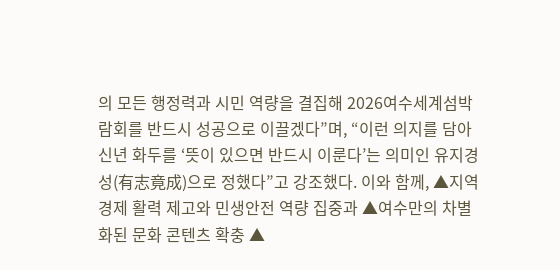의 모든 행정력과 시민 역량을 결집해 2026여수세계섬박람회를 반드시 성공으로 이끌겠다”며, “이런 의지를 담아 신년 화두를 ‘뜻이 있으면 반드시 이룬다’는 의미인 유지경성(有志竟成)으로 정했다”고 강조했다. 이와 함께, ▲지역경제 활력 제고와 민생안전 역량 집중과 ▲여수만의 차별화된 문화 콘텐츠 확충 ▲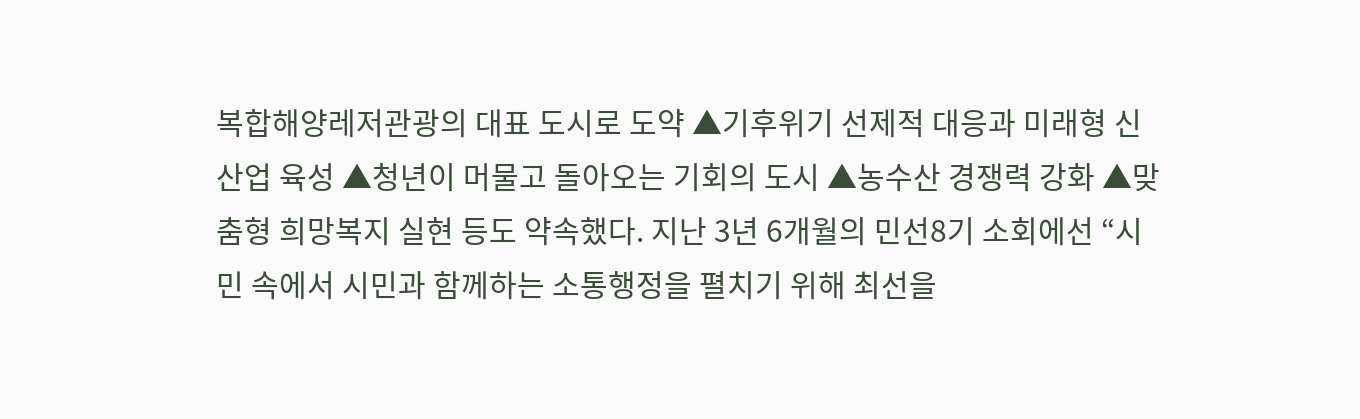복합해양레저관광의 대표 도시로 도약 ▲기후위기 선제적 대응과 미래형 신산업 육성 ▲청년이 머물고 돌아오는 기회의 도시 ▲농수산 경쟁력 강화 ▲맞춤형 희망복지 실현 등도 약속했다. 지난 3년 6개월의 민선8기 소회에선 “시민 속에서 시민과 함께하는 소통행정을 펼치기 위해 최선을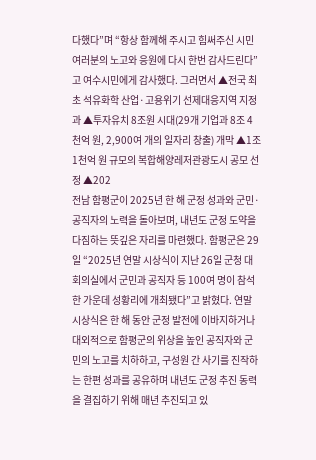다했다”며 “항상 함께해 주시고 힘써주신 시민여러분의 노고와 응원에 다시 한번 감사드린다”고 여수시민에게 감사했다. 그러면서 ▲전국 최초 석유화학 산업·고용위기 선제대응지역 지정과 ▲투자유치 8조원 시대(29개 기업과 8조 4천억 원, 2,900여 개의 일자리 창출) 개막 ▲1조 1천억 원 규모의 복합해양레저관광도시 공모 선정 ▲202
전남 함평군이 2025년 한 해 군정 성과와 군민·공직자의 노력을 돌아보며, 내년도 군정 도약을 다짐하는 뜻깊은 자리를 마련했다. 함평군은 29일 “2025년 연말 시상식이 지난 26일 군청 대회의실에서 군민과 공직자 등 100여 명이 참석한 가운데 성황리에 개최됐다”고 밝혔다. 연말 시상식은 한 해 동안 군정 발전에 이바지하거나 대외적으로 함평군의 위상을 높인 공직자와 군민의 노고를 치하하고, 구성원 간 사기를 진작하는 한편 성과를 공유하며 내년도 군정 추진 동력을 결집하기 위해 매년 추진되고 있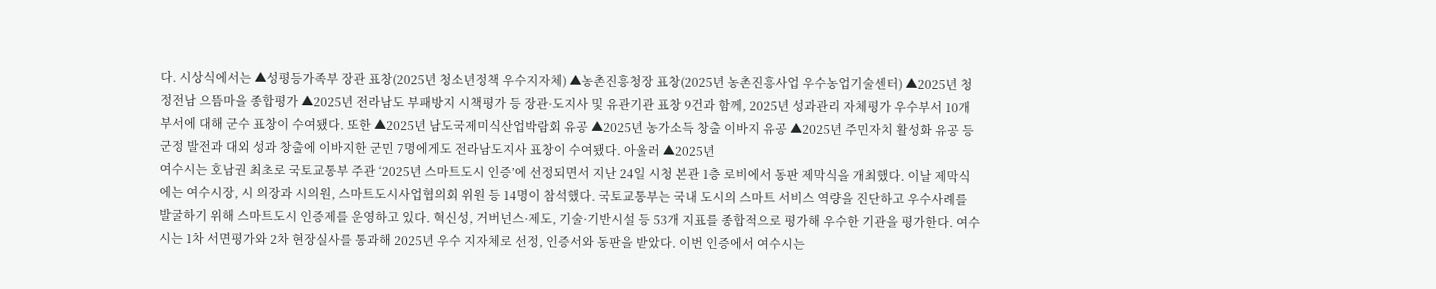다. 시상식에서는 ▲성평등가족부 장관 표창(2025년 청소년정책 우수지자체) ▲농촌진흥청장 표창(2025년 농촌진흥사업 우수농업기술센터) ▲2025년 청정전남 으뜸마을 종합평가 ▲2025년 전라남도 부패방지 시책평가 등 장관·도지사 및 유관기관 표창 9건과 함께, 2025년 성과관리 자체평가 우수부서 10개 부서에 대해 군수 표창이 수여됐다. 또한 ▲2025년 남도국제미식산업박람회 유공 ▲2025년 농가소득 창출 이바지 유공 ▲2025년 주민자치 활성화 유공 등 군정 발전과 대외 성과 창출에 이바지한 군민 7명에게도 전라남도지사 표창이 수여됐다. 아울러 ▲2025년
여수시는 호남권 최초로 국토교통부 주관 ‘2025년 스마트도시 인증’에 선정되면서 지난 24일 시청 본관 1층 로비에서 동판 제막식을 개최했다. 이날 제막식에는 여수시장, 시 의장과 시의원, 스마트도시사업협의회 위원 등 14명이 참석했다. 국토교통부는 국내 도시의 스마트 서비스 역량을 진단하고 우수사례를 발굴하기 위해 스마트도시 인증제를 운영하고 있다. 혁신성, 거버넌스·제도, 기술·기반시설 등 53개 지표를 종합적으로 평가해 우수한 기관을 평가한다. 여수시는 1차 서면평가와 2차 현장실사를 통과해 2025년 우수 지자체로 선정, 인증서와 동판을 받았다. 이번 인증에서 여수시는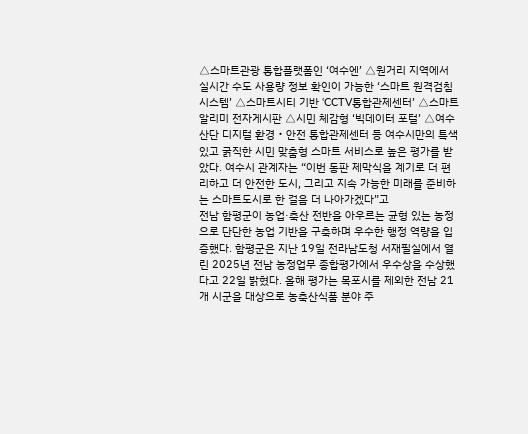△스마트관광 통합플랫폼인 ‘여수엔’ △원거리 지역에서 실시간 수도 사용량 정보 확인이 가능한 ‘스마트 원격검침시스템’ △스마트시티 기반 ‘CCTV통합관제센터’ △스마트알리미 전자게시판 △시민 체감형 ‘빅데이터 포털’ △여수산단 디지털 환경‧안전 통합관제센터 등 여수시만의 특색있고 굵직한 시민 맞춤형 스마트 서비스로 높은 평가를 받았다. 여수시 관계자는 “이번 동판 제막식을 계기로 더 편리하고 더 안전한 도시, 그리고 지속 가능한 미래를 준비하는 스마트도시로 한 걸음 더 나아가겠다”고
전남 함평군이 농업·축산 전반을 아우르는 균형 있는 농정으로 단단한 농업 기반을 구축하며 우수한 행정 역량을 입증했다. 함평군은 지난 19일 전라남도청 서재필실에서 열린 2025년 전남 농정업무 종합평가에서 우수상을 수상했다고 22일 밝혔다. 올해 평가는 목포시를 제외한 전남 21개 시군을 대상으로 농축산식품 분야 주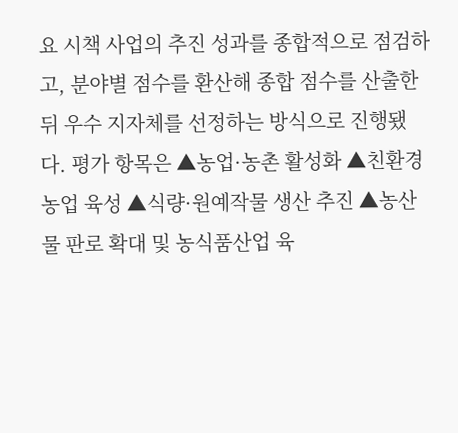요 시책 사업의 추진 성과를 종합적으로 점검하고, 분야별 점수를 환산해 종합 점수를 산출한 뒤 우수 지자체를 선정하는 방식으로 진행됐다. 평가 항목은 ▲농업·농촌 활성화 ▲친환경농업 육성 ▲식량·원예작물 생산 추진 ▲농산물 판로 확대 및 농식품산업 육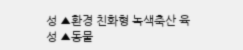성 ▲환경 친화형 녹색축산 육성 ▲동물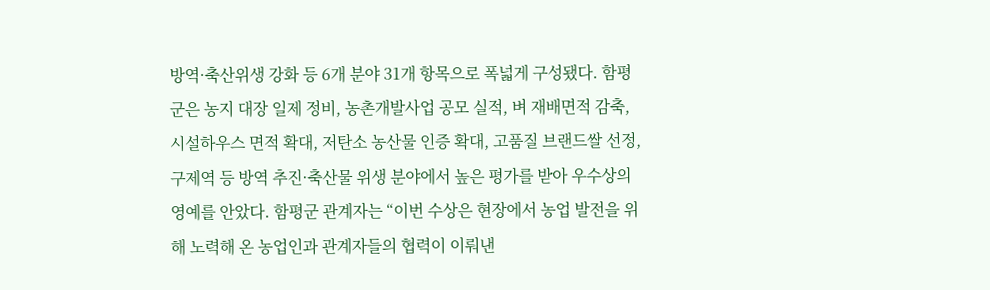방역·축산위생 강화 등 6개 분야 31개 항목으로 폭넓게 구성됐다. 함평군은 농지 대장 일제 정비, 농촌개발사업 공모 실적, 벼 재배면적 감축, 시설하우스 면적 확대, 저탄소 농산물 인증 확대, 고품질 브랜드쌀 선정, 구제역 등 방역 추진·축산물 위생 분야에서 높은 평가를 받아 우수상의 영예를 안았다. 함평군 관계자는 “이번 수상은 현장에서 농업 발전을 위해 노력해 온 농업인과 관계자들의 협력이 이뤄낸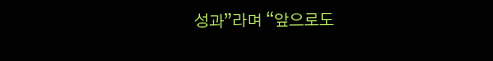성과”라며 “앞으로도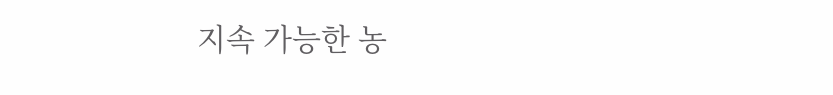지속 가능한 농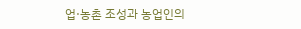업·농촌 조성과 농업인의